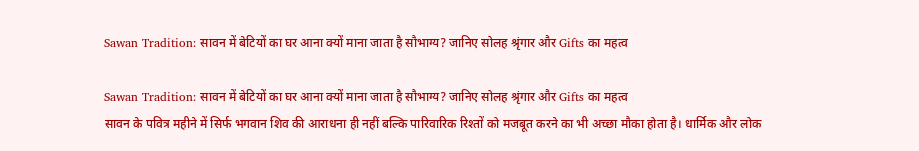Sawan Tradition: सावन में बेटियों का घर आना क्यों माना जाता है सौभाग्य? जानिए सोलह श्रृंगार और Gifts का महत्व

Sawan Tradition: सावन में बेटियों का घर आना क्यों माना जाता है सौभाग्य? जानिए सोलह श्रृंगार और Gifts का महत्व
सावन के पवित्र महीने में सिर्फ भगवान शिव की आराधना ही नहीं बल्कि पारिवारिक रिश्तों को मजबूत करने का भी अच्छा मौका होता है। धार्मिक और लोक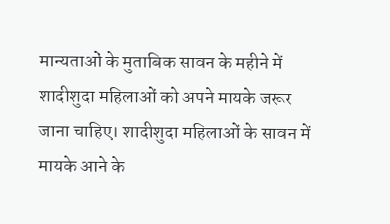मान्यताओं के मुताबिक सावन के महीने में शादीशुदा महिलाओं को अपने मायके जरूर जाना चाहिए। शादीशुदा महिलाओं के सावन में मायके आने के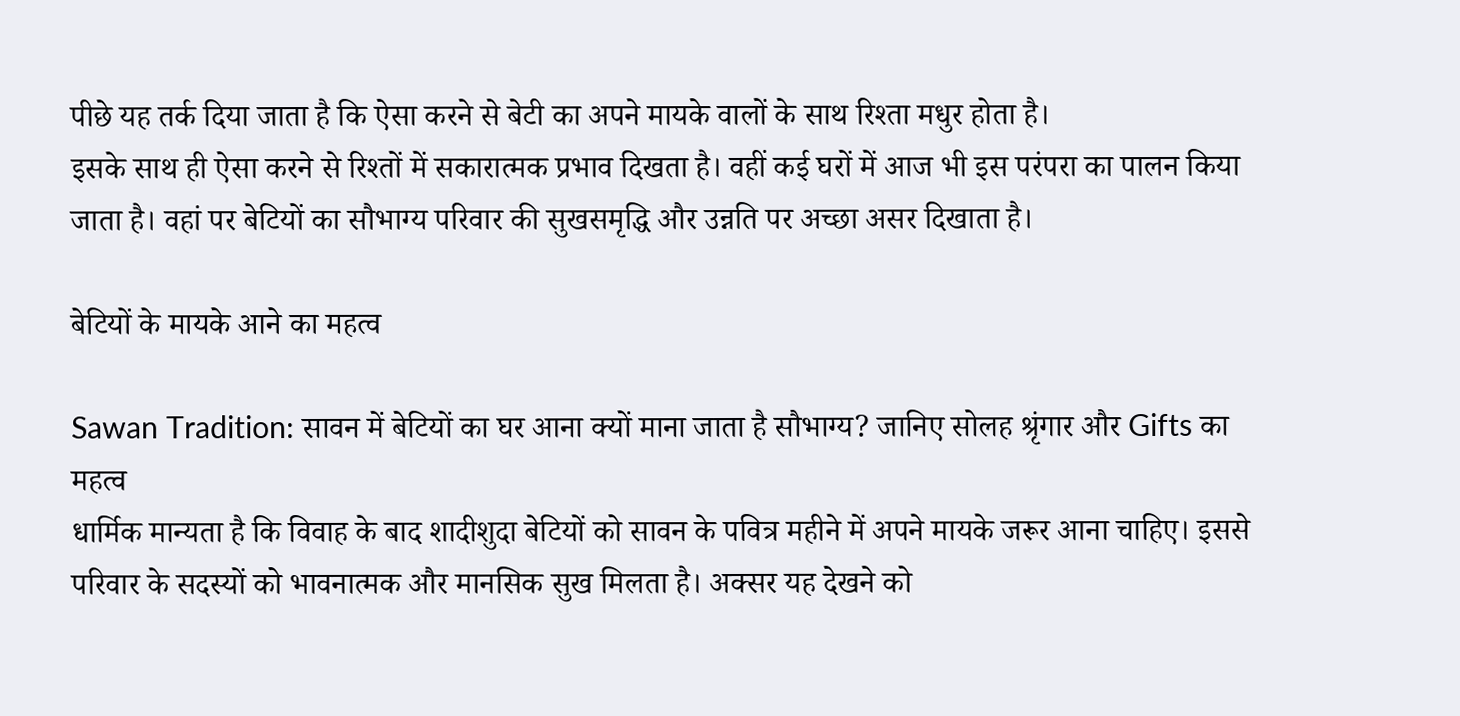पीछे यह तर्क दिया जाता है कि ऐसा करने से बेटी का अपने मायके वालों के साथ रिश्ता मधुर होता है।
इसके साथ ही ऐसा करने से रिश्तों में सकारात्मक प्रभाव दिखता है। वहीं कई घरों में आज भी इस परंपरा का पालन किया जाता है। वहां पर बेटियों का सौभाग्य परिवार की सुखसमृद्धि और उन्नति पर अच्छा असर दिखाता है।

बेटियों के मायके आने का महत्व

Sawan Tradition: सावन में बेटियों का घर आना क्यों माना जाता है सौभाग्य? जानिए सोलह श्रृंगार और Gifts का महत्व
धार्मिक मान्यता है कि विवाह के बाद शादीशुदा बेटियों को सावन के पवित्र महीने में अपने मायके जरूर आना चाहिए। इससे परिवार के सदस्यों को भावनात्मक और मानसिक सुख मिलता है। अक्सर यह देखने को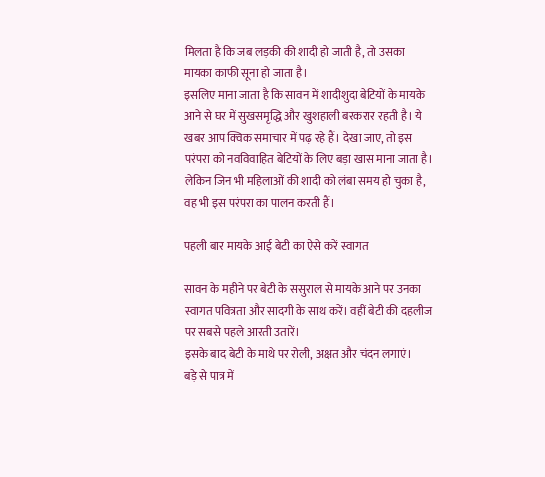मिलता है कि जब लड़की की शादी हो जाती है, तो उसका मायका काफी सूना हो जाता है।
इसलिए माना जाता है कि सावन में शादीशुदा बेटियों के मायके आने से घर में सुखसमृद्धि और खुशहाली बरकरार रहती है। ये खबर आप क्विक समाचार में पढ़ रहे हैं। देखा जाए, तो इस परंपरा को नवविवाहित बेटियों के लिए बड़ा खास माना जाता है। लेकिन जिन भी महिलाओं की शादी को लंबा समय हो चुका है, वह भी इस परंपरा का पालन करती हैं।

पहली बार मायके आई बेटी का ऐसे करें स्वागत

सावन के महीने पर बेटी के ससुराल से मायके आने पर उनका स्वागत पवित्रता और सादगी के साथ करें। वहीं बेटी की दहलीज पर सबसे पहले आरती उतारें।
इसके बाद बेटी के माथे पर रोली, अक्षत और चंदन लगाएं।
बड़े से पात्र में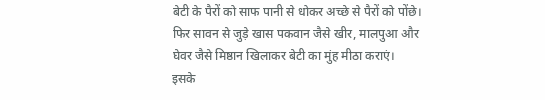बेटी के पैरों को साफ पानी से धोकर अच्छे से पैरों को पोंछे।
फिर सावन से जुड़े खास पकवान जैसे खीर, मालपुआ और घेवर जैसे मिष्ठान खिलाकर बेटी का मुंह मीठा कराएं।
इसके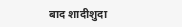बाद शादीशुदा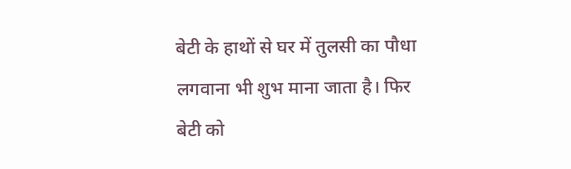बेटी के हाथों से घर में तुलसी का पौधा लगवाना भी शुभ माना जाता है। फिर बेटी को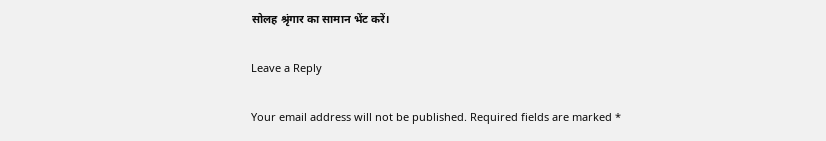सोलह श्रृंगार का सामान भेंट करें।

Leave a Reply

Your email address will not be published. Required fields are marked *